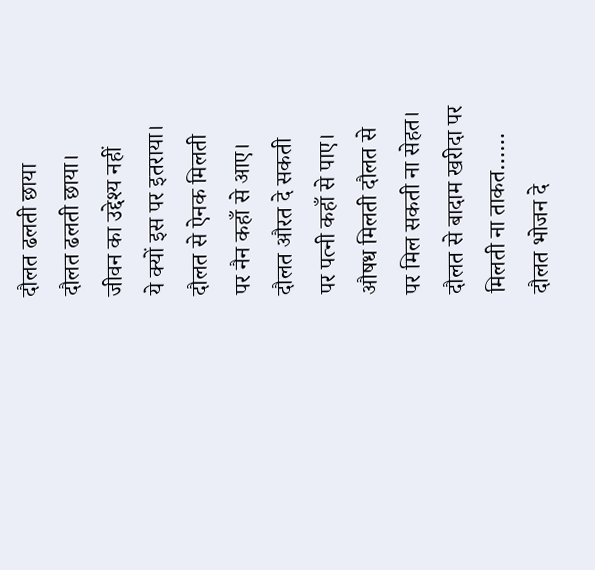दौलत ढलती छाया
दौलत ढलती छाया।
जीवन का उद्देश्य नहीं
ये क्यों इस पर इतराया।
दौलत से ऐनक मिलती
पर नैन कहाँ से आए।
दौलत औरत दे सकती
पर पत्नी कहाँ से पाए।
औषध मिलती दौलत से
पर मिल सकती ना सेहत।
दौलत से बादाम खरीदा पर
मिलती ना ताकत……
दौलत भोजन दे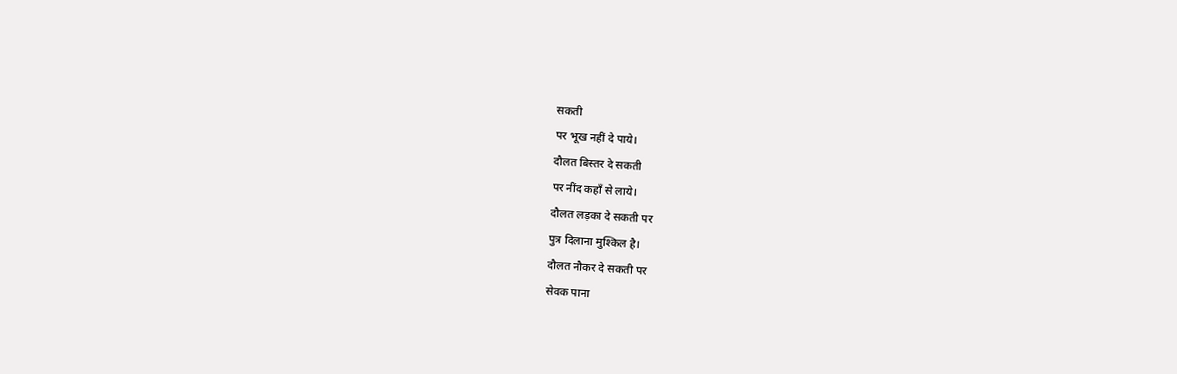सकती
पर भूख नहीं दे पाये।
दौलत बिस्तर दे सकती
पर नींद कहाँ से लाये।
दौलत लड़का दे सकती पर
पुत्र दिलाना मुश्किल है।
दौलत नौकर दे सकती पर
सेवक पाना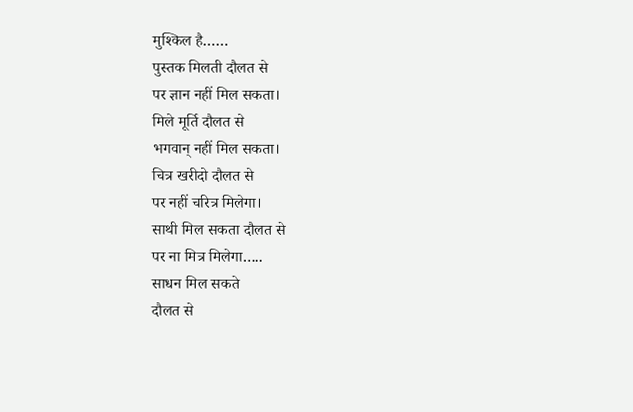मुश्किल है……
पुस्तक मिलती दौलत से
पर ज्ञान नहीं मिल सकता।
मिले मूर्ति दौलत से
भगवान् नहीं मिल सकता।
चित्र खरीदो दौलत से
पर नहीं चरित्र मिलेगा।
साथी मिल सकता दौलत से
पर ना मित्र मिलेगा…..
साधन मिल सकते
दौलत से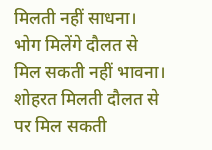मिलती नहीं साधना।
भोग मिलेंगे दौलत से
मिल सकती नहीं भावना।
शोहरत मिलती दौलत से
पर मिल सकती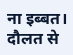ना इब्बत।
दौलत से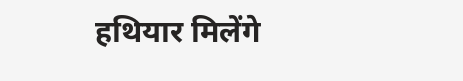हथियार मिलेंगे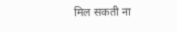मिल सकती ना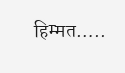हिम्मत…..